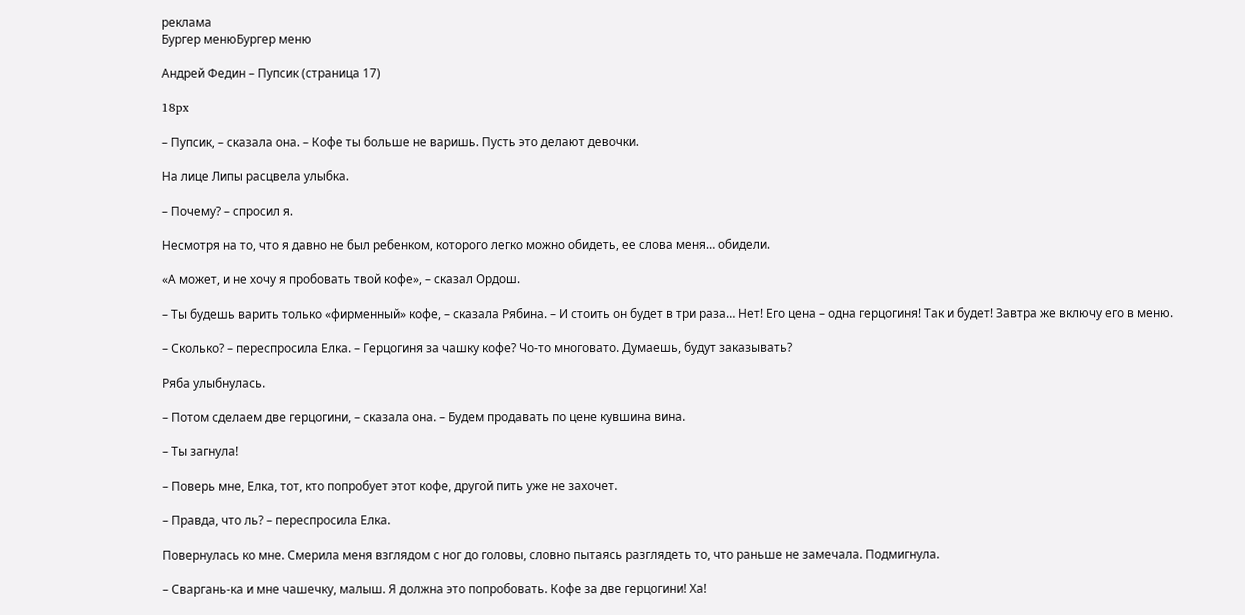реклама
Бургер менюБургер меню

Андрей Федин – Пупсик (страница 17)

18px

– Пупсик, – сказала она. – Кофе ты больше не варишь. Пусть это делают девочки.

На лице Липы расцвела улыбка.

– Почему? – спросил я.

Несмотря на то, что я давно не был ребенком, которого легко можно обидеть, ее слова меня… обидели.

«А может, и не хочу я пробовать твой кофе», – сказал Ордош.

– Ты будешь варить только «фирменный» кофе, – сказала Рябина. – И стоить он будет в три раза… Нет! Его цена – одна герцогиня! Так и будет! Завтра же включу его в меню.

– Сколько? – переспросила Елка. – Герцогиня за чашку кофе? Чо-то многовато. Думаешь, будут заказывать?

Ряба улыбнулась.

– Потом сделаем две герцогини, – сказала она. – Будем продавать по цене кувшина вина.

– Ты загнула!

– Поверь мне, Елка, тот, кто попробует этот кофе, другой пить уже не захочет.

– Правда, что ль? – переспросила Елка.

Повернулась ко мне. Смерила меня взглядом с ног до головы, словно пытаясь разглядеть то, что раньше не замечала. Подмигнула.

– Сваргань-ка и мне чашечку, малыш. Я должна это попробовать. Кофе за две герцогини! Ха!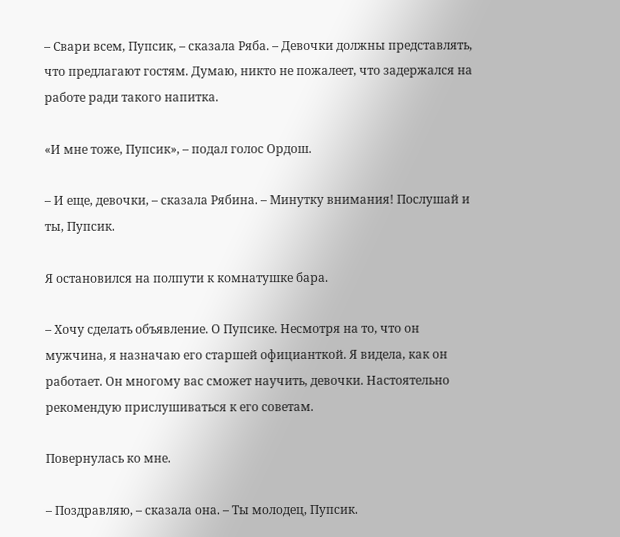– Свари всем, Пупсик, – сказала Ряба. – Девочки должны представлять, что предлагают гостям. Думаю, никто не пожалеет, что задержался на работе ради такого напитка.

«И мне тоже, Пупсик», – подал голос Ордош.

– И еще, девочки, – сказала Рябина. – Минутку внимания! Послушай и ты, Пупсик.

Я остановился на полпути к комнатушке бара.

– Хочу сделать объявление. О Пупсике. Несмотря на то, что он мужчина, я назначаю его старшей официанткой. Я видела, как он работает. Он многому вас сможет научить, девочки. Настоятельно рекомендую прислушиваться к его советам.

Повернулась ко мне.

– Поздравляю, – сказала она. – Ты молодец, Пупсик.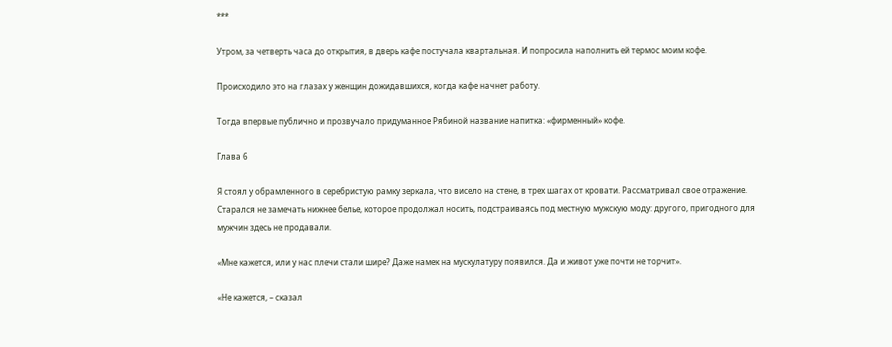***

Утром, за четверть часа до открытия, в дверь кафе постучала квартальная. И попросила наполнить ей термос моим кофе.

Происходило это на глазах у женщин дожидавшихся, когда кафе начнет работу.

Тогда впервые публично и прозвучало придуманное Рябиной название напитка: «фирменный» кофе.

Глава 6

Я стоял у обрамленного в серебристую рамку зеркала, что висело на стене, в трех шагах от кровати. Рассматривал свое отражение. Старался не замечать нижнее белье, которое продолжал носить, подстраиваясь под местную мужскую моду: другого, пригодного для мужчин здесь не продавали.

«Мне кажется, или у нас плечи стали шире? Даже намек на мускулатуру появился. Да и живот уже почти не торчит».

«Не кажется, – сказал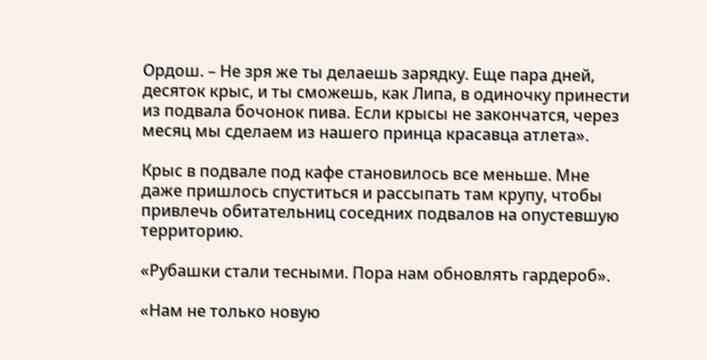Ордош. – Не зря же ты делаешь зарядку. Еще пара дней, десяток крыс, и ты сможешь, как Липа, в одиночку принести из подвала бочонок пива. Если крысы не закончатся, через месяц мы сделаем из нашего принца красавца атлета».

Крыс в подвале под кафе становилось все меньше. Мне даже пришлось спуститься и рассыпать там крупу, чтобы привлечь обитательниц соседних подвалов на опустевшую территорию.

«Рубашки стали тесными. Пора нам обновлять гардероб».

«Нам не только новую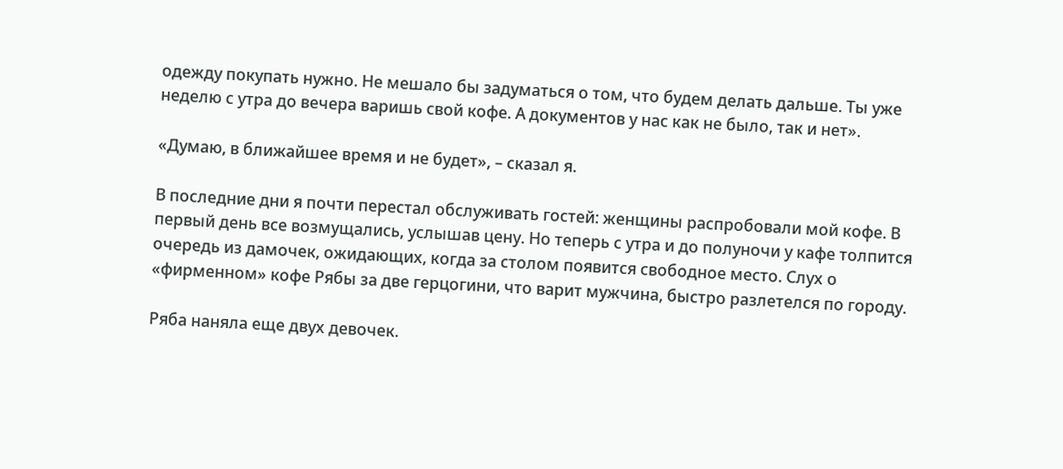одежду покупать нужно. Не мешало бы задуматься о том, что будем делать дальше. Ты уже неделю с утра до вечера варишь свой кофе. А документов у нас как не было, так и нет».

«Думаю, в ближайшее время и не будет», – сказал я.

В последние дни я почти перестал обслуживать гостей: женщины распробовали мой кофе. В первый день все возмущались, услышав цену. Но теперь с утра и до полуночи у кафе толпится очередь из дамочек, ожидающих, когда за столом появится свободное место. Слух о «фирменном» кофе Рябы за две герцогини, что варит мужчина, быстро разлетелся по городу.

Ряба наняла еще двух девочек.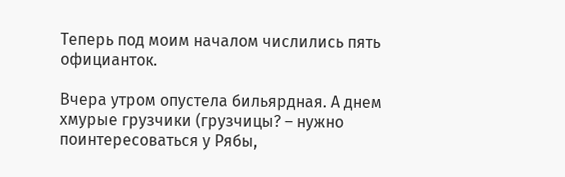Теперь под моим началом числились пять официанток.

Вчера утром опустела бильярдная. А днем хмурые грузчики (грузчицы? – нужно поинтересоваться у Рябы,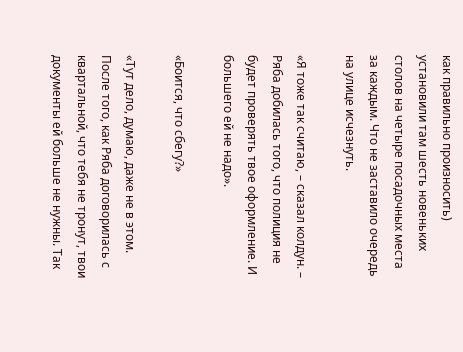как правильно произносить) установили там шесть новеньких столов на четыре посадочных места за каждым. Что не заставило очередь на улице исчезнуть.

«Я тоже так считаю, – сказал колдун. – Ряба добилась того, что полиция не будет проверять твое оформление. И большего ей не надо».

«Боится, что сбегу?»

«Тут дело, думаю, даже не в этом. После того, как Ряба договорилась с квартальной, что тебя не тронут, твои документы ей больше не нужны. Так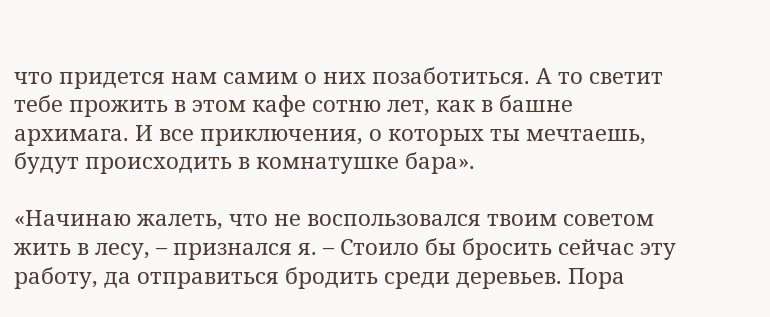что придется нам самим о них позаботиться. А то светит тебе прожить в этом кафе сотню лет, как в башне архимага. И все приключения, о которых ты мечтаешь, будут происходить в комнатушке бара».

«Начинаю жалеть, что не воспользовался твоим советом жить в лесу, – признался я. – Стоило бы бросить сейчас эту работу, да отправиться бродить среди деревьев. Пора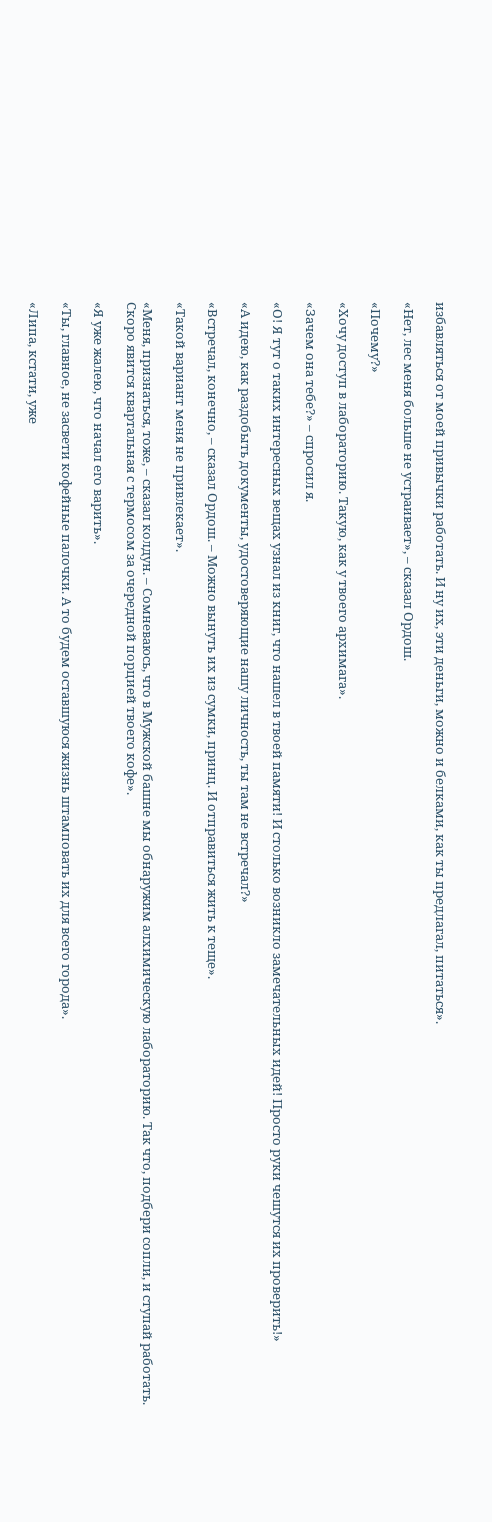избавляться от моей привычки работать. И ну их, эти деньги, можно и белками, как ты предлагал, питаться».

«Нет, лес меня больше не устраивает», – сказал Ордош.

«Почему?»

«Хочу доступ в лабораторию. Такую, как у твоего архимага».

«Зачем она тебе?» – спросил я.

«О! Я тут о таких интересных вещах узнал из книг, что нашел в твоей памяти! И столько возникло замечательных идей! Просто руки чешутся их проверить!»

«А идею, как раздобыть документы, удостоверяющие нашу личность, ты там не встречал?»

«Встречал, конечно, – сказал Ордош. – Можно вынуть их из сумки, принц. И отправиться жить к теще».

«Такой вариант меня не привлекает».

«Меня, признаться, тоже, – сказал колдун. – Сомневаюсь, что в Мужской башне мы обнаружим алхимическую лабораторию. Так что, подбери сопли, и ступай работать. Скоро явится квартальная с термосом за очередной порцией твоего кофе».

«Я уже жалею, что начал его варить».

«Ты, главное, не засвети кофейные палочки. А то будем оставшуюся жизнь штамповать их для всего города».

«Липа, кстати, уже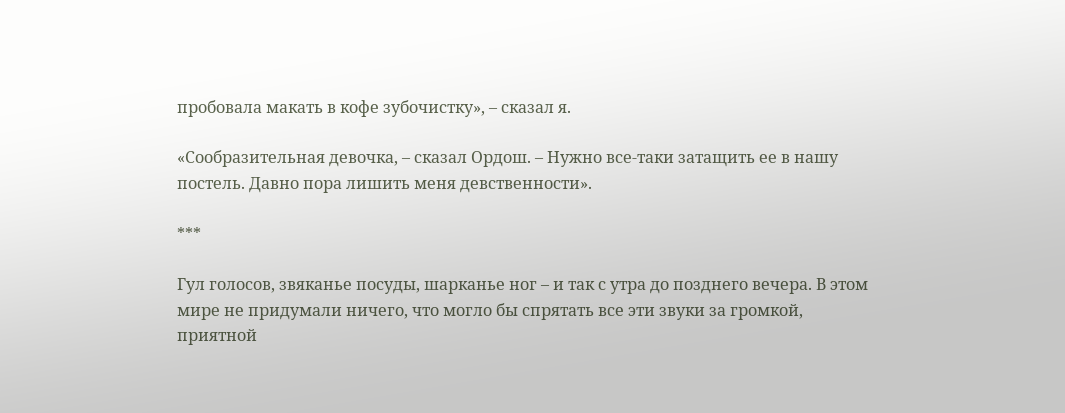пробовала макать в кофе зубочистку», – сказал я.

«Сообразительная девочка, – сказал Ордош. – Нужно все-таки затащить ее в нашу постель. Давно пора лишить меня девственности».

***

Гул голосов, звяканье посуды, шарканье ног – и так с утра до позднего вечера. В этом мире не придумали ничего, что могло бы спрятать все эти звуки за громкой, приятной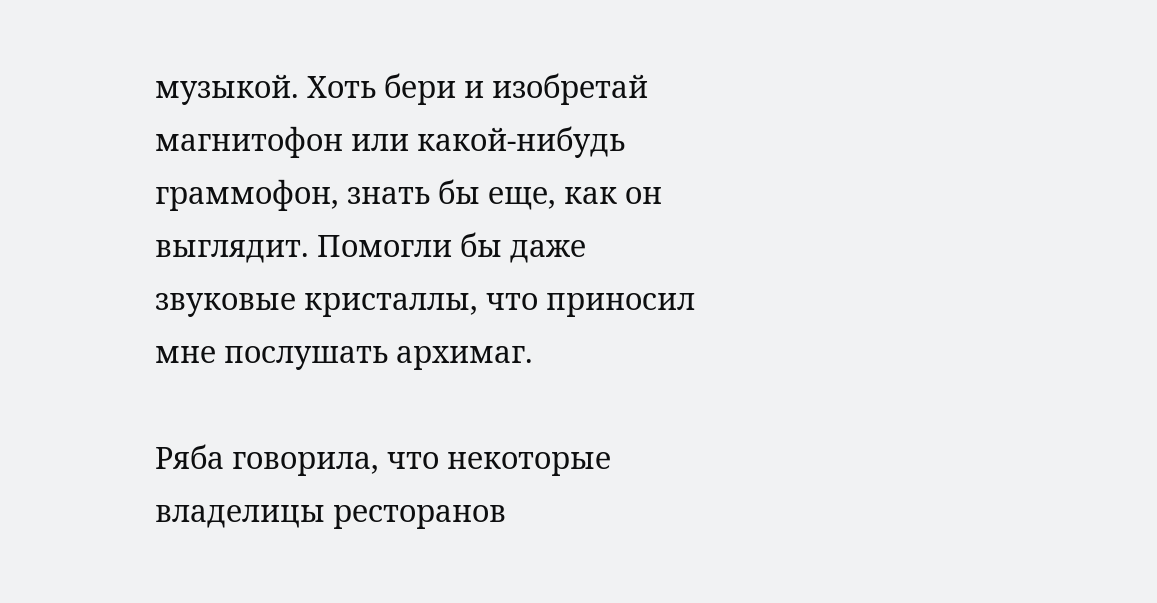музыкой. Хоть бери и изобретай магнитофон или какой-нибудь граммофон, знать бы еще, как он выглядит. Помогли бы даже звуковые кристаллы, что приносил мне послушать архимаг.

Ряба говорила, что некоторые владелицы ресторанов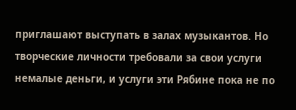приглашают выступать в залах музыкантов. Но творческие личности требовали за свои услуги немалые деньги, и услуги эти Рябине пока не по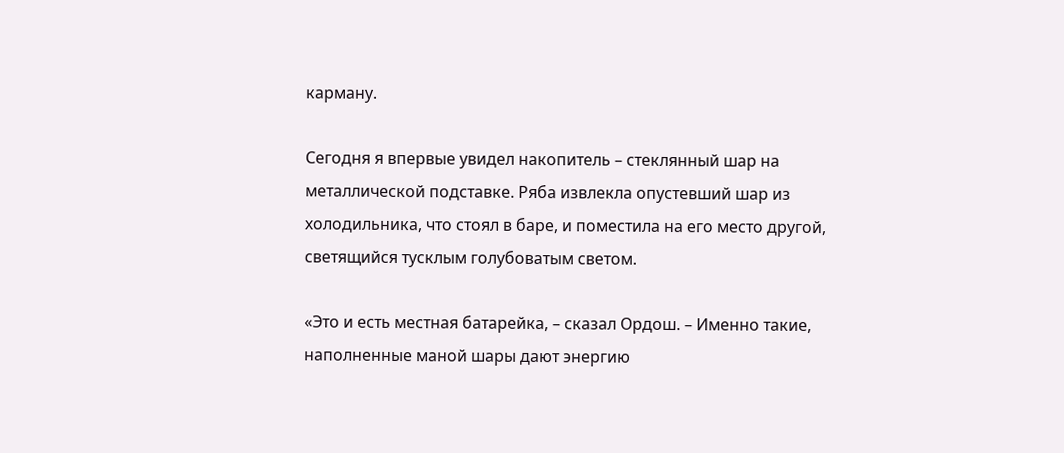карману.

Сегодня я впервые увидел накопитель – стеклянный шар на металлической подставке. Ряба извлекла опустевший шар из холодильника, что стоял в баре, и поместила на его место другой, светящийся тусклым голубоватым светом.

«Это и есть местная батарейка, – сказал Ордош. – Именно такие, наполненные маной шары дают энергию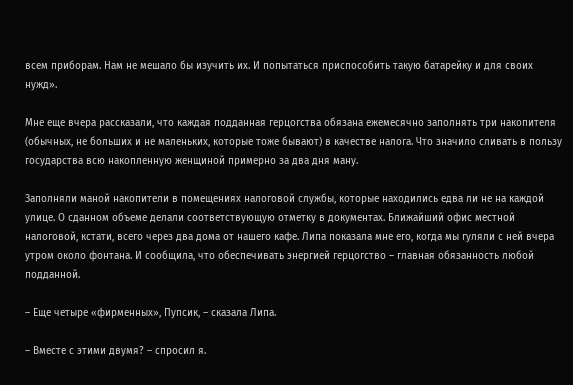всем приборам. Нам не мешало бы изучить их. И попытаться приспособить такую батарейку и для своих нужд».

Мне еще вчера рассказали, что каждая подданная герцогства обязана ежемесячно заполнять три накопителя (обычных, не больших и не маленьких, которые тоже бывают) в качестве налога. Что значило сливать в пользу государства всю накопленную женщиной примерно за два дня ману.

Заполняли маной накопители в помещениях налоговой службы, которые находились едва ли не на каждой улице. О сданном объеме делали соответствующую отметку в документах. Ближайший офис местной налоговой, кстати, всего через два дома от нашего кафе. Липа показала мне его, когда мы гуляли с ней вчера утром около фонтана. И сообщила, что обеспечивать энергией герцогство – главная обязанность любой подданной.

– Еще четыре «фирменных», Пупсик, – сказала Липа.

– Вместе с этими двумя? – спросил я.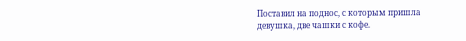Поставил на поднос, с которым пришла девушка, две чашки с кофе.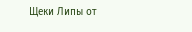Щеки Липы от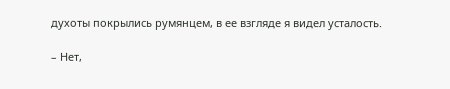духоты покрылись румянцем, в ее взгляде я видел усталость.

– Нет,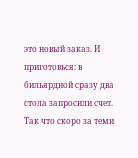это новый заказ. И приготовься: в бильярдной сразу два стола запросили счет. Так что скоро за теми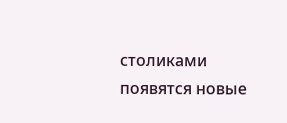столиками появятся новые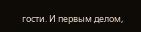гости. И первым делом,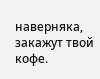наверняка, закажут твой кофе.